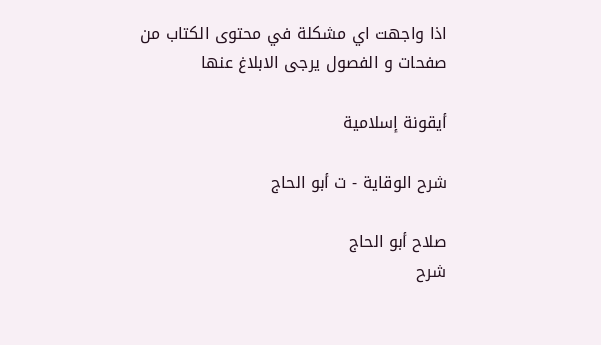اذا واجهت اي مشكلة في محتوى الكتاب من صفحات و الفصول يرجى الابلاغ عنها

أيقونة إسلامية

شرح الوقاية - ت أبو الحاج

صلاح أبو الحاج
شرح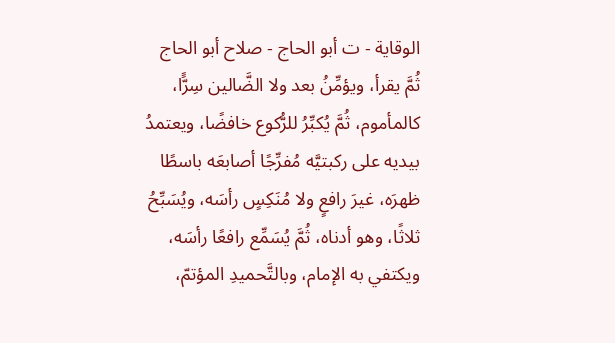الوقاية - ت أبو الحاج - صلاح أبو الحاج
ثُمَّ يقرأ، ويؤمِّنُ بعد ولا الضَّالين سِرًَّا، كالمأموم، ثُمَّ يُكبِّرُ للرُّكوع خافضًا، ويعتمدُ بيديه على ركبتيَّه مُفرِّجًا أصابعَه باسطًا ظهرَه، غيرَ رافعٍ ولا مُنَكِسٍ رأسَه، ويُسَبِّحُ ثلاثًا، وهو أدناه، ثُمَّ يُسَمِّع رافعًا رأسَه، ويكتفي به الإمام، وبالتَّحميدِ المؤتمّ،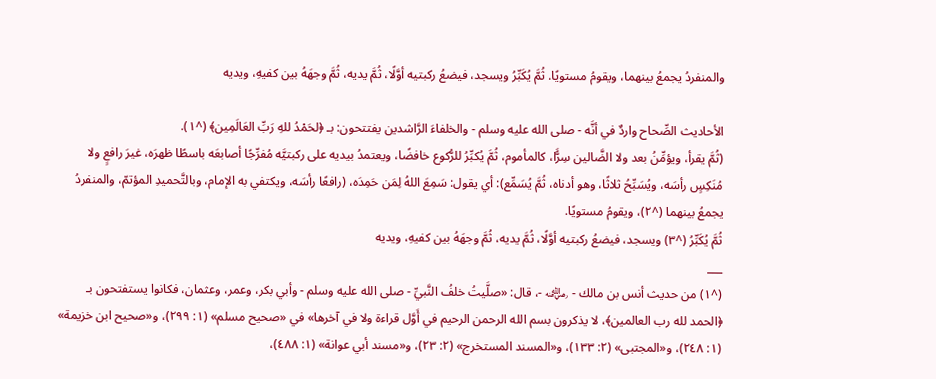والمنفردُ يجمعُ بينهما، ويقومُ مستويًا. ثُمَّ يُكَبِّرُ ويسجد، فيضعُ ركبتيه أوَّلًا، ثُمَّ يديه، ثُمَّ وجهَهُ بين كفيهِ، ويديه

الأحاديث الصِّحاح واردٌ في أنَّه - صلى الله عليه وسلم - والخلفاءَ الرَّاشدين يفتتحون: بـ ﴿لحَمْدُ للهِ رَبِّ العَالَمِين﴾ (^١).
(ثُمَّ يقرأ، ويؤمِّنُ بعد ولا الضَّالين سِرًَّا، كالمأموم، ثُمَّ يُكبِّرُ للرُّكوع خافضًا، ويعتمدُ بيديه على ركبتيَّه مُفرِّجًا أصابعَه باسطًا ظهرَه، غيرَ رافعٍ ولا مُنَكِسٍ رأسَه، ويُسَبِّحُ ثلاثًا، وهو أدناه، ثُمَّ يُسَمِّع): أي يقول: سَمِعَ اللهُ لِمَن حَمِدَه، (رافعًا رأسَه، ويكتفي به الإمام، وبالتَّحميدِ المؤتمّ، والمنفردُ يجمعُ بينهما (^٢)، ويقومُ مستويًا.
ثُمَّ يُكَبِّرُ (^٣) ويسجد، فيضعُ ركبتيه أوَّلًا، ثُمَّ يديه، ثُمَّ وجهَهُ بين كفيهِ، ويديه
___
(^١) من حديث أنس بن مالك - ﵁ -، قال: «صلَّيتُ خلفُ النَّبيِّ - صلى الله عليه وسلم - وأبي بكر، وعمر، وعثمان، فكانوا يستفتحون بـ ﴿الحمد لله رب العالمين﴾، لا يذكرون بسم الله الرحمن الرحيم في أَوَّل قراءة ولا في آخرها» في «صحيح مسلم» (١: ٢٩٩)، و«صحيح ابن خزيمة» (١: ٢٤٨)، و«المجتبى» (٢: ١٣٣)، و«المسند المستخرج» (٢: ٢٣)، و«مسند أبي عوانة» (١: ٤٨٨)،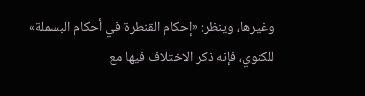وغيرها، وينظر: «إحكام القنطرة في أحكام البسملة» للكنوي، فإنه ذكر الاختلاف فيها مع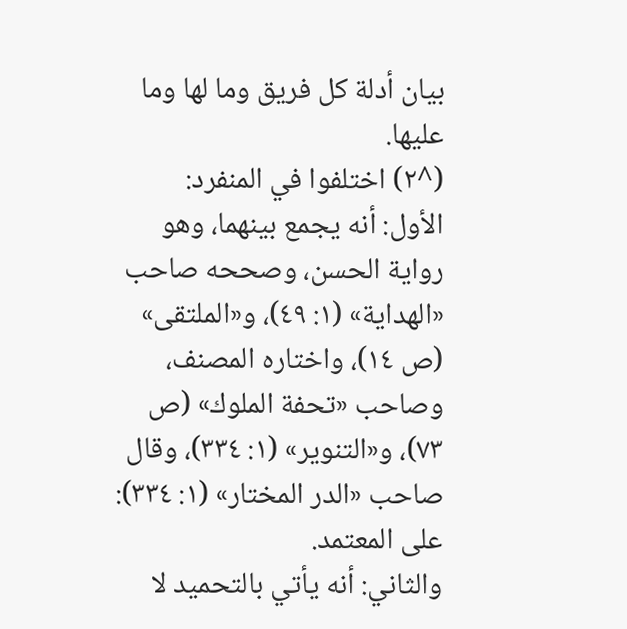بيان أدلة كل فريق وما لها وما عليها.
(^٢) اختلفوا في المنفرد:
الأول: أنه يجمع بينهما، وهو رواية الحسن، وصححه صاحب «الهداية» (١: ٤٩)، و«الملتقى» (ص ١٤)، واختاره المصنف، وصاحب «تحفة الملوك» (ص ٧٣)، و«التنوير» (١: ٣٣٤)، وقال صاحب «الدر المختار» (١: ٣٣٤): على المعتمد.
والثاني: أنه يأتي بالتحميد لا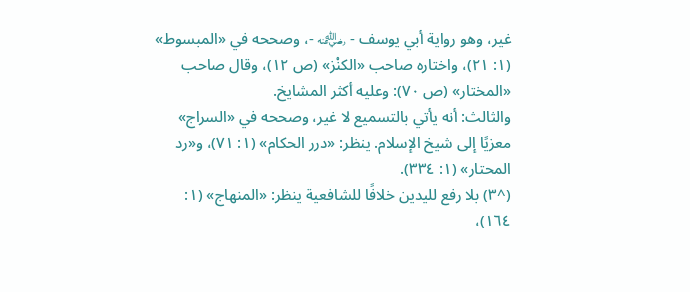غير، وهو رواية أبي يوسف - ﵁ -، وصححه في «المبسوط» (١: ٢١)، واختاره صاحب «الكنْز» (ص ١٢)، وقال صاحب «المختار» (ص ٧٠): وعليه أكثر المشايخ.
والثالث: أنه يأتي بالتسميع لا غير، وصححه في «السراج» معزيًا إلى شيخ الإسلام. ينظر: «درر الحكام» (١: ٧١)، و«رد المحتار» (١: ٣٣٤).
(^٣) بلا رفع لليدين خلافًا للشافعية ينظر: «المنهاج» (١: ١٦٤)،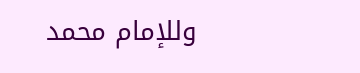وللإمام محمد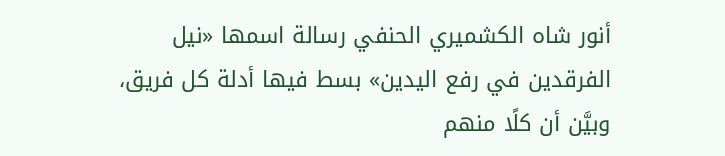أنور شاه الكشميري الحنفي رسالة اسمها «نيل الفرقدين في رفع اليدين» بسط فيها أدلة كل فريق، وبيَّن أن كلًا منهم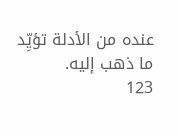عنده من الأدلة تؤيِّد ما ذهب إليه.
123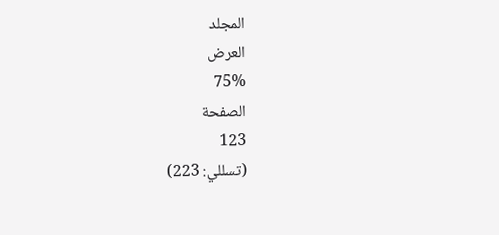المجلد
العرض
75%
الصفحة
123
(تسللي: 223)